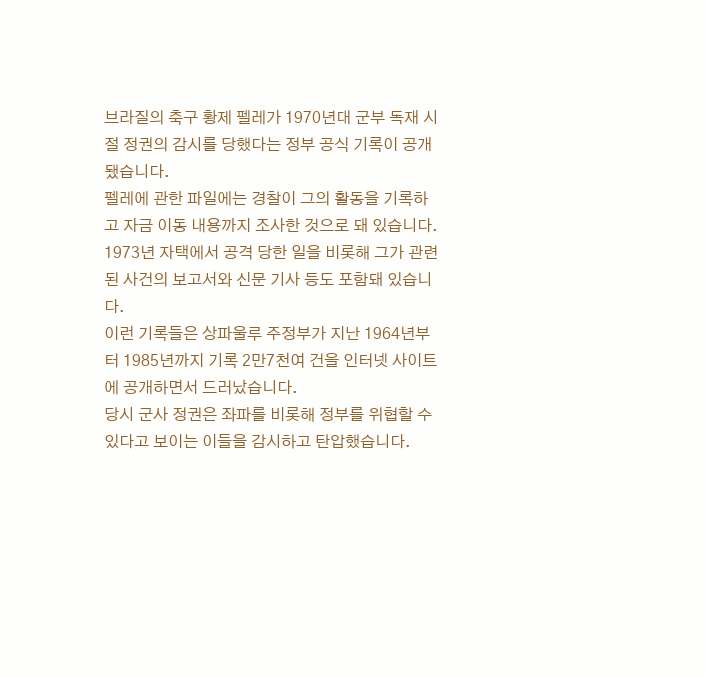브라질의 축구 황제 펠레가 1970년대 군부 독재 시절 정권의 감시를 당했다는 정부 공식 기록이 공개됐습니다.
펠레에 관한 파일에는 경찰이 그의 활동을 기록하고 자금 이동 내용까지 조사한 것으로 돼 있습니다.
1973년 자택에서 공격 당한 일을 비롯해 그가 관련된 사건의 보고서와 신문 기사 등도 포함돼 있습니다.
이런 기록들은 상파울루 주정부가 지난 1964년부터 1985년까지 기록 2만7천여 건을 인터넷 사이트에 공개하면서 드러났습니다.
당시 군사 정권은 좌파를 비롯해 정부를 위협할 수 있다고 보이는 이들을 감시하고 탄압했습니다.